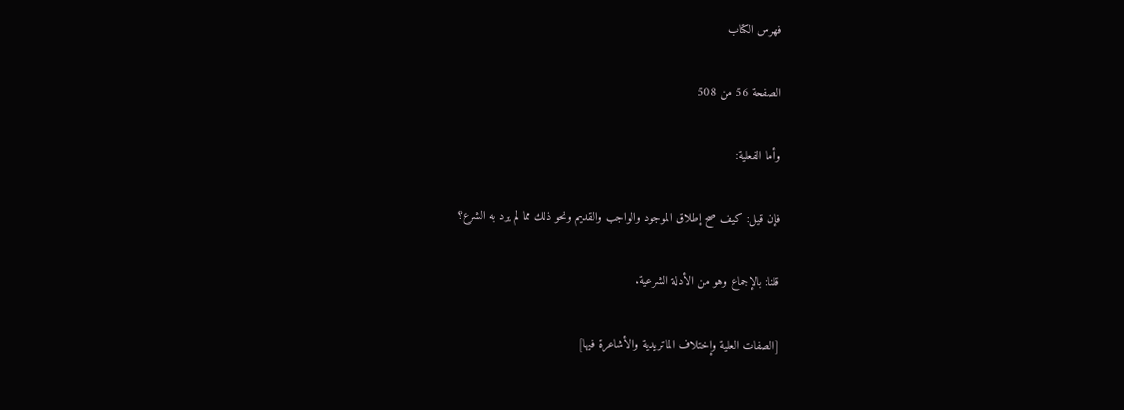فهرس الكتاب

الصفحة 56 من 508

وأما الفعلية:

فإن قيل: كيف صح إطلاق الموجود والواجب والقديم ونحو ذلك مما لم يرد به الشرع؟

قلنا: بالإجماع وهو من الأدلة الشرعية.

[الصفات العلية وإختلاف الماتريدية والأشاعرة فيها]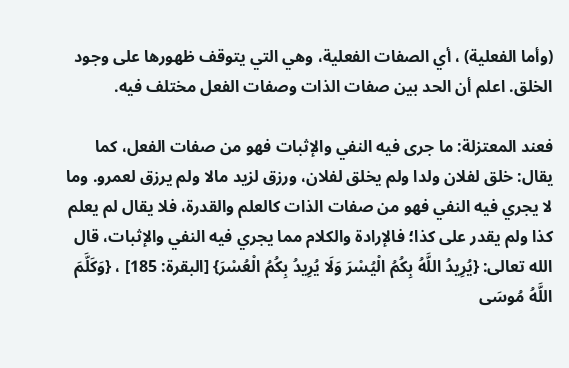(وأما الفعلية) ، أي الصفات الفعلية، وهي التي يتوقف ظهورها على وجود الخلق. اعلم أن الحد بين صفات الذات وصفات الفعل مختلف فيه.

فعند المعتزلة: ما جرى فيه النفي والإثبات فهو من صفات الفعل، كما يقال: خلق لفلان ولدا ولم يخلق لفلان، ورزق لزيد مالا ولم يرزق لعمرو. وما لا يجري فيه النفي فهو من صفات الذات كالعلم والقدرة، فلا يقال لم يعلم كذا ولم يقدر على كذا؛ فالإرادة والكلام مما يجري فيه النفي والإثبات، قال الله تعالى: {يُرِيدُ اللَّهُ بِكُمُ الْيُسْرَ وَلَا يُرِيدُ بِكُمُ الْعُسْرَ} [البقرة: 185] ، {وَكَلَّمَ اللَّهُ مُوسَى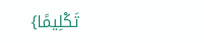تَكْلِيمًا}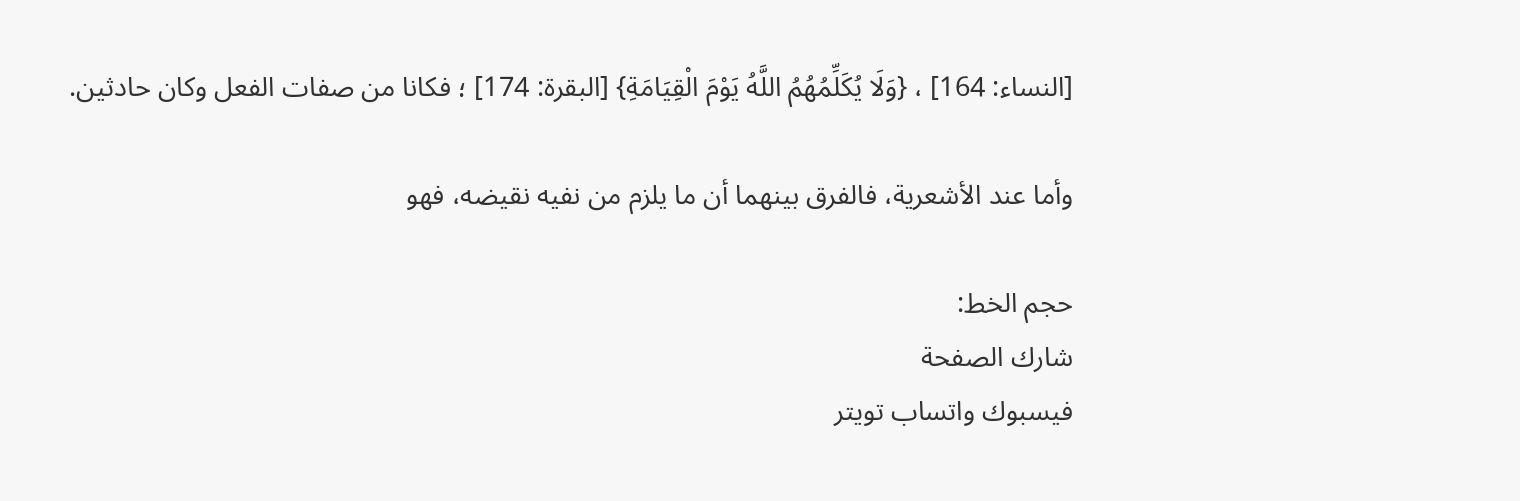[النساء: 164] ، {وَلَا يُكَلِّمُهُمُ اللَّهُ يَوْمَ الْقِيَامَةِ} [البقرة: 174] ؛ فكانا من صفات الفعل وكان حادثين.

وأما عند الأشعرية، فالفرق بينهما أن ما يلزم من نفيه نقيضه، فهو

حجم الخط:
شارك الصفحة
فيسبوك واتساب تويتر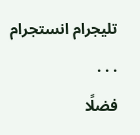تليجرام انستجرام
. . .
فضلًا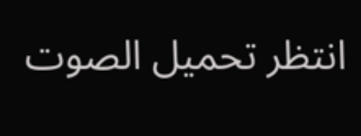انتظر تحميل الصوت